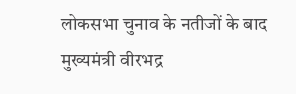लोकसभा चुनाव के नतीजों के बाद मुख्यमंत्री वीरभद्र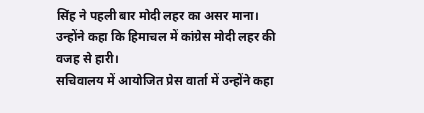सिंह ने पहली बार मोदी लहर का असर माना। उन्होंने कहा कि हिमाचल में कांग्रेस मोदी लहर की वजह से हारी।
सचिवालय में आयोजित प्रेस वार्ता में उन्होंने कहा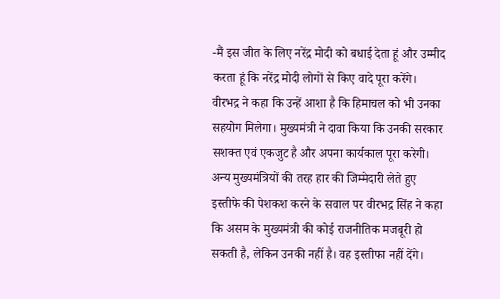-मैं इस जीत के लिए नरेंद्र मोदी को बधाई देता हूं और उम्मीद करता हूं कि नरेंद्र मोदी लोगों से किए वादे पूरा करेंगे।
वीरभद्र ने कहा कि उन्हें आशा है कि हिमाचल को भी उनका सहयोग मिलेगा। मुख्यमंत्री ने दावा किया कि उनकी सरकार सशक्त एवं एकजुट है और अपना कार्यकाल पूरा करेगी।
अन्य मुख्यमंत्रियों की तरह हार की जिम्मेदारी लेते हुए इस्तीफे की पेशकश करने के सवाल पर वीरभद्र सिंह ने कहा कि असम के मुख्यमंत्री की कोई राजनीतिक मजबूरी हो सकती है, लेकिन उनकी नहीं है। वह इस्तीफा नहीं देंगे।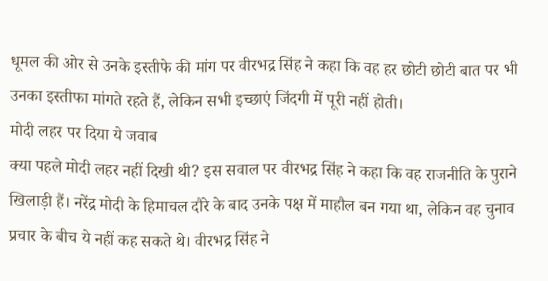धूमल की ओर से उनके इस्तीफे की मांग पर वीरभद्र सिंह ने कहा कि वह हर छोटी छोटी बात पर भी उनका इस्तीफा मांगते रहते हैं, लेकिन सभी इच्छाएं जिंदगी में पूरी नहीं होती।
मोदी लहर पर दिया ये जवाब
क्या पहले मोदी लहर नहीं दिखी थी? इस सवाल पर वीरभद्र सिंह ने कहा कि वह राजनीति के पुराने खिलाड़ी हैं। नरेंद्र मोदी के हिमाचल दौरे के बाद उनके पक्ष में माहौल बन गया था, लेकिन वह चुनाव प्रचार के बीच ये नहीं कह सकते थे। वीरभद्र सिंह ने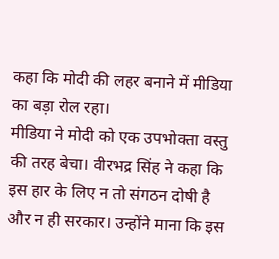कहा कि मोदी की लहर बनाने में मीडिया का बड़ा रोल रहा।
मीडिया ने मोदी को एक उपभोक्ता वस्तु की तरह बेचा। वीरभद्र सिंह ने कहा कि इस हार के लिए न तो संगठन दोषी है और न ही सरकार। उन्होंने माना कि इस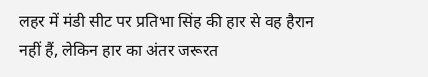लहर में मंडी सीट पर प्रतिभा सिंह की हार से वह हैरान नहीं हैं, लेकिन हार का अंतर जरूरत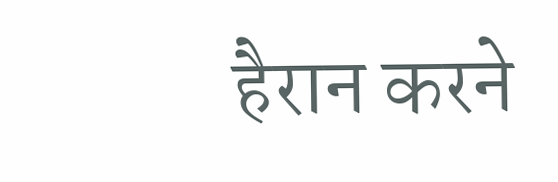हैरान करने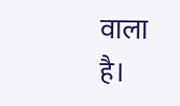वाला है।